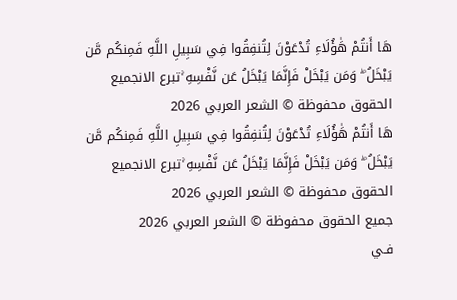هَا أَنتُمْ هَٰؤُلَاءِ تُدْعَوْنَ لِتُنفِقُوا فِي سَبِيلِ اللَّهِ فَمِنكُم مَّن يَبْخَلُ ۖ وَمَن يَبْخَلْ فَإِنَّمَا يَبْخَلُ عَن نَّفْسِهِ ۚتبرع الانجميع الحقوق محفوظة © الشعر العربي 2026
هَا أَنتُمْ هَٰؤُلَاءِ تُدْعَوْنَ لِتُنفِقُوا فِي سَبِيلِ اللَّهِ فَمِنكُم مَّن يَبْخَلُ ۖ وَمَن يَبْخَلْ فَإِنَّمَا يَبْخَلُ عَن نَّفْسِهِ ۚتبرع الانجميع الحقوق محفوظة © الشعر العربي 2026
جميع الحقوق محفوظة © الشعر العربي 2026
فـي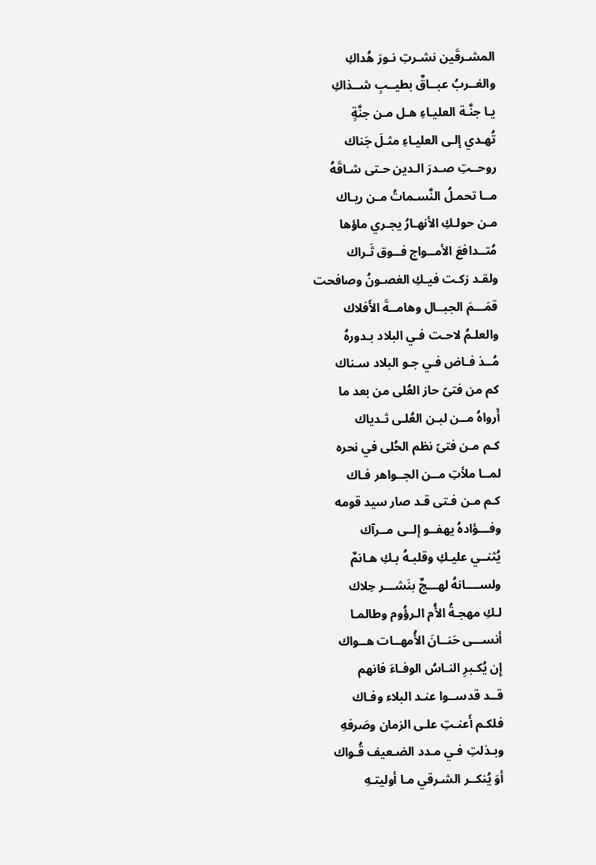المشـرقَين نشـرتِ نـورَ هُداكِ
والغــربُ عبــاقٌ بطيــبِ شــذاكِ
يـا جنَّـة العليـاءِ هـل مـن جنَّةٍ
تُهـدي إلـى العليـاءِ مثـلَ جَناك
روحــتِ صـدرَ الـدين حـتى شـاقَهُ
مــا تحمـلُ النَّسـماتُ مـن ريـاك
مـن حولـكِ الأنهـارُ يجـري ماؤها
مُتــدافعَ الأمــواج فــوق ثَـراك
ولقـد زكـت فيـكِ الغصـونُ وصافحت
قمَـــمَ الجبــال وهامــةَ الأَفلاك
والعلـمُ لاحـت فـي البلاد بـدورهُ
مُــذ فـاض فـي جـو البلاد سـناك
كم من فتىً حاز العُلى من بعد ما
أَرواهُ مــن لبـن العُلـى ثـدياك
كـم مـن فتىً نظم الحُلى في نحره
لمــا ملأتِ مــن الجــواهر فـاك
كـم مـن فـتى قـد صار سيد قومه
وفـــؤادهُ يهفــو إلــى مــرآك
يُثنــي عليـكِ وقلبـهُ بـكِ هـانمٌ
ولســــانهُ لهـــجٌ بنَشـــر حِلاك
لـكِ مهجـةُ الأُم الـرؤُوم وطالمـا
أنســـى حَنــانَ الأُمهــات هــواك
إِن يُكـبرِ النـاسُ الوفـاءَ فانهم
قــد قدســوا عنـد البلاء وفـاك
فلكـم أَعنـتِ علـى الزمان وصَرفهِ
وبـذلتِ فـي مـدد الضـعيف قُـواك
أوَ يُنكــر الشـرقي مـا أوليتـهِ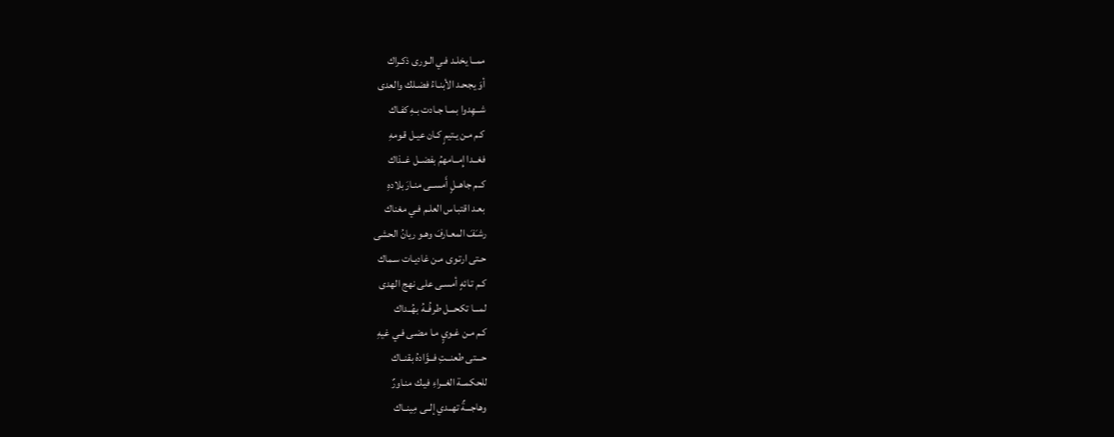ممــا يخلـد فـي الـورى ذكـراك
أوَ يجحـد الأبنـاءُ فضـلك والعدى
شــهِدوا بمــا جـادت بـهِ كفـاك
كـم مـن يـتيمٍ كـان عيـل قـومهِ
فغــدا إِمــامهمُ بفضــل غــذاك
كــم جاهــلٍ أَمســى منـارَ بلادهِ
بعـد اقتبـاس العلـم فـي مغناك
رشـَفَ المعـارفَ وهـو ريانُ الحشى
حـتى ارتـوى مـن غاديـات سـماك
كـم تـائهٍ أمسـى على نهج الهدى
لمـــا تكحـــل طرفُــهُ بهُــداك
كـم مـن غـويٍ مـا مضـى فـي غيهِ
حـــتى طعنــتِ فــؤَادهُ بقنــاك
للحكمــة الغــراءِ فيـك منـاورٌ
وهاجـــةٌ تهــدي إلــى مِينــاك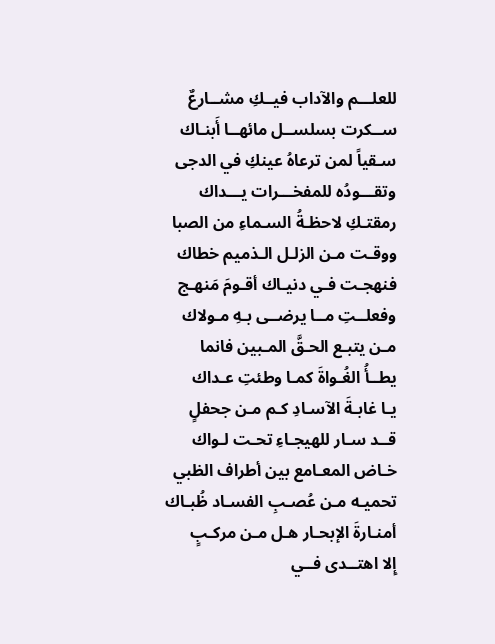للعلـــم والآداب فيــكِ مشــارعٌ
ســكرت بسلســل مائهــا أَبنـاك
سـقياً لمن ترعاهُ عينكِ في الدجى
وتقـــودُه للمفخـــرات يـــداك
رمقتـكِ لاحظـةُ السـماءِ من الصبا
ووقـت مـن الزلـل الـذميم خطاك
فنهجـت فـي دنيـاك أقـومَ مَنهـج
وفعلــتِ مــا يرضــى بـهِ مـولاك
مـن يتبـع الحـقَّ المـبين فانما
يطــأُ الغُـواةَ كمـا وطئتِ عـداك
يـا غابـةَ الآسـادِ كـم مـن جحفلٍ
قــد سـار للهيجـاءِ تحـت لـواك
خـاض المعـامع بين أطراف الظبي
تحميـه مـن عُصـبِ الفسـاد ظُبـاك
أمنـارةَ الإبحـار هـل مـن مركـبٍ
إِلا اهتــدى فــي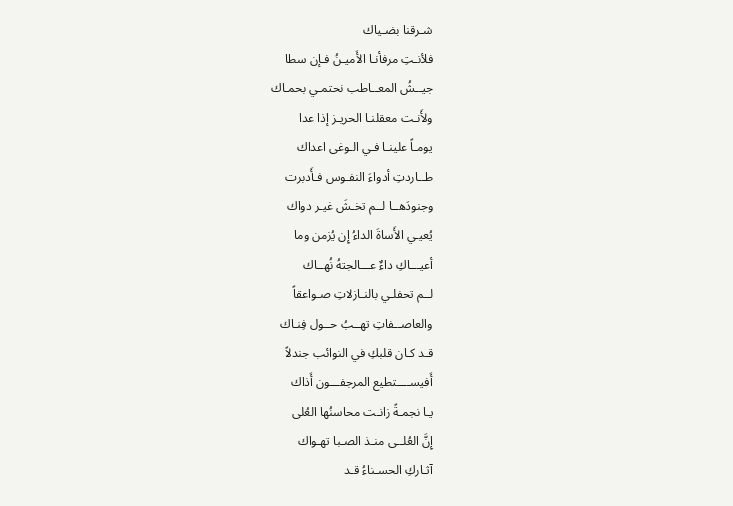شـرقنا بضـياك
فلأنـتِ مرفأنـا الأَميـنُ فـإن سطا
جيــشُ المعــاطب نحتمـي بحمـاك
ولأَنـت معقلنـا الحريـز إذا عدا
يومـاً علينـا فـي الـوغى اعداك
طــاردتِ أدواءَ النفـوس فـأَدبرت
وجنودَهــا لــم تخـشَ غيـر دواك
يُعيـي الأَساةَ الداءُ إِن يُزمن وما
أعيـــاكِ داءٌ عـــالجتهُ نُهــاك
لــم تحفلـي بالنـازلاتِ صـواعقاً
والعاصــفاتِ تهــبُ حــول فِنـاك
قـد كـان قلبكِ في النوائب جندلاً
أَفيســــتطيع المرجفـــون أَذاك
يـا نجمـةً زانـت محاسنُها العُلى
إِنَّ العُلــى منـذ الصـبا تهـواك
آثـاركِ الحسـناءُ قـد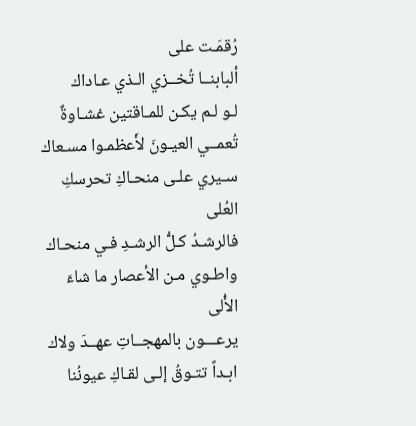رُقمَـت على
ألبابنــا تُخــزي الـذي عـاداك
لـو لـم يكـن للمـاقتين غشـاوةٌ
تُعمــي العيـونَ لأَعظمـوا مسـعاك
سـيري علـى منحـاكِ تحرسكِ العُلى
فالرشـدُ كـلُّ الرشـدِ فـي منحـاك
واطـوي مـن الأعصار ما شاءَ الأُلى
يرعـــون بالمهجــاتِ عهــدَ ولاك
ابـداً تتـوقُ إلـى لقـاكِ عيونُنا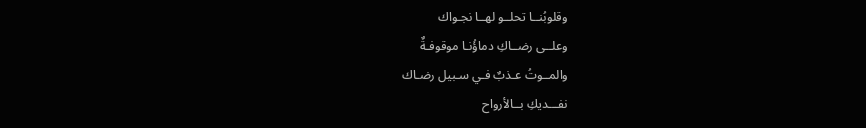وقلوبُنــا تحلــو لهــا نجـواك
وعلــى رضــاكِ دماؤُنـا موقوفـةٌ
والمــوتُ عـذبٌ فـي سـبيل رضـاك
نفـــديكِ بــالأرواح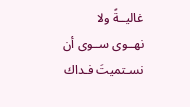غاليــةً ولا
نهــوى ســوى أن نسـتميتَ فـداك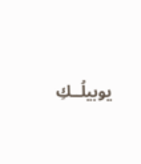يوبيلُــكِ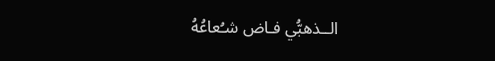الــذهبُّي فـاض شـُعاعُهُ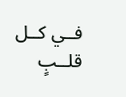فــي كــل قلــبٍ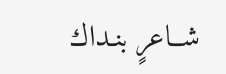شــاعرٍ بنـداك